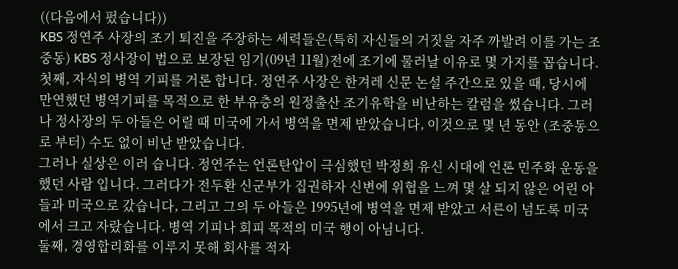((다음에서 펐습니다))
KBS 정연주 사장의 조기 퇴진을 주장하는 세력들은(특히 자신들의 거짓을 자주 까발려 이를 가는 조중동) KBS 정사장이 법으로 보장된 임기(09년 11월)전에 조기에 물러날 이유로 몇 가지를 꼽습니다.
첫째, 자식의 병역 기피를 거론 합니다. 정연주 사장은 한겨레 신문 논설 주간으로 있을 때, 당시에 만연했던 병역기피를 목적으로 한 부유층의 원정출산 조기유학을 비난하는 칼럼을 썼습니다. 그러나 정사장의 두 아들은 어릴 때 미국에 가서 병역을 면제 받았습니다, 이것으로 몇 년 동안 (조중동으로 부터) 수도 없이 비난 받았습니다.
그러나 실상은 이러 습니다. 정연주는 언론탄압이 극심했던 박정희 유신 시대에 언론 민주화 운동을 했던 사람 입니다. 그러다가 전두환 신군부가 집권하자 신변에 위협을 느껴 몇 살 되지 않은 어린 아들과 미국으로 갔습니다, 그리고 그의 두 아들은 1995년에 병역을 면제 받았고 서른이 넘도록 미국에서 크고 자랐습니다. 병역 기피나 회피 목적의 미국 행이 아님니다.
둘째, 경영합리화를 이루지 못해 회사를 적자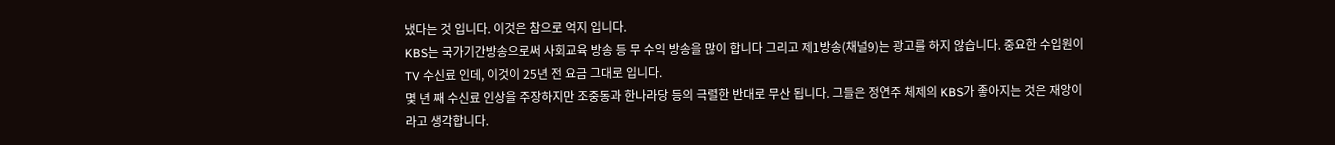냈다는 것 입니다. 이것은 참으로 억지 입니다.
KBS는 국가기간방송으로써 사회교육 방송 등 무 수익 방송을 많이 합니다 그리고 제1방송(채널9)는 광고를 하지 않습니다. 중요한 수입원이 TV 수신료 인데, 이것이 25년 전 요금 그대로 입니다.
몇 년 째 수신료 인상을 주장하지만 조중동과 한나라당 등의 극렬한 반대로 무산 됩니다. 그들은 정연주 체제의 KBS가 좋아지는 것은 재앙이라고 생각합니다.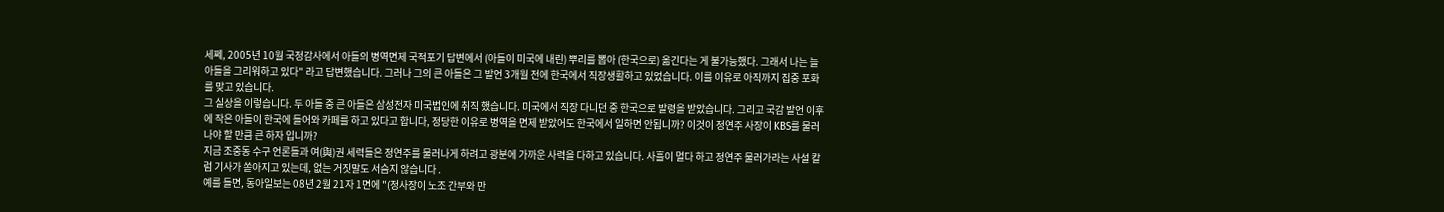세쩨, 2005년 10월 국정감사에서 아들의 병역면제 국적포기 답변에서 (아들이 미국에 내린) 뿌리를 뽑아 (한국으로) 옮긴다는 게 불가능했다. 그래서 나는 늘 아들을 그리워하고 있다" 라고 답변했습니다. 그러나 그의 큰 아들은 그 발언 3개월 전에 한국에서 직장생활하고 있었습니다. 이를 이유로 아직까지 집중 포화를 맞고 있습니다.
그 실상을 이렇습니다. 두 아들 중 큰 아들은 삼성전자 미국법인에 취직 했습니다. 미국에서 직장 다니던 중 한국으로 발령을 받았습니다. 그리고 국감 발언 이후에 작은 아들이 한국에 들어와 카페를 하고 있다고 합니다, 정당한 이유로 병역을 면제 받았어도 한국에서 일하면 안됩니까? 이것이 정연주 사장이 KBS를 물러나야 할 만큼 큰 하자 입니까?
지금 조중동 수구 언론들과 여(與)권 세력들은 정연주를 물러나게 하려고 광분에 가까운 사력을 다하고 있습니다. 사흘이 멀다 하고 정연주 물러가라는 사설 칼럼 기사가 쏟아지고 있는데, 없는 거짓말도 서슴지 않습니다 .
예를 들면, 동아일보는 08년 2월 21자 1면에 "(정사장이 노조 간부와 만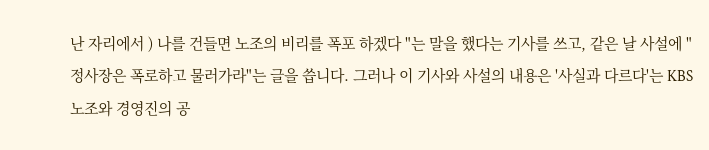난 자리에서 ) 나를 건들면 노조의 비리를 폭포 하겠다 "는 말을 했다는 기사를 쓰고, 같은 날 사설에 "정사장은 폭로하고 물러가라"는 글을 씁니다. 그러나 이 기사와 사설의 내용은 '사실과 다르다'는 KBS노조와 경영진의 공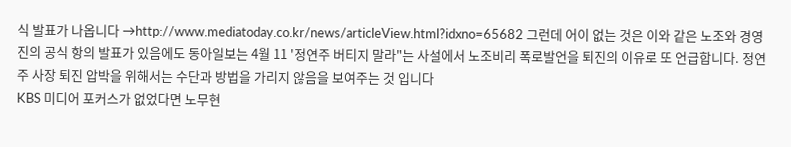식 발표가 나옵니다 →http://www.mediatoday.co.kr/news/articleView.html?idxno=65682 그런데 어이 없는 것은 이와 같은 노조와 경영진의 공식 항의 발표가 있음에도 동아일보는 4월 11 '정연주 버티지 말라"는 사설에서 노조비리 폭로발언을 퇴진의 이유로 또 언급합니다. 정연주 사장 퇴진 압박을 위해서는 수단과 방법을 가리지 않음을 보여주는 것 입니다
KBS 미디어 포커스가 없었다면 노무현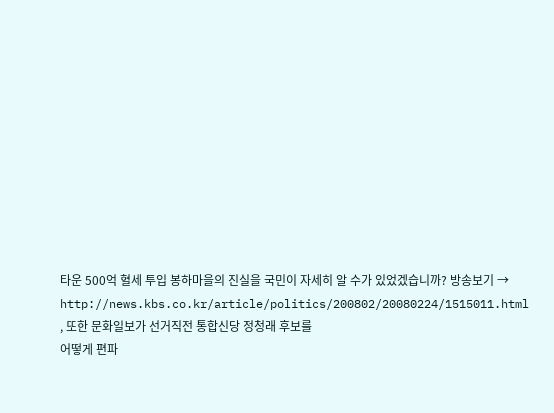타운 500억 혈세 투입 봉하마을의 진실을 국민이 자세히 알 수가 있었겠습니까? 방송보기 → http://news.kbs.co.kr/article/politics/200802/20080224/1515011.html , 또한 문화일보가 선거직전 통합신당 정청래 후보를
어떻게 편파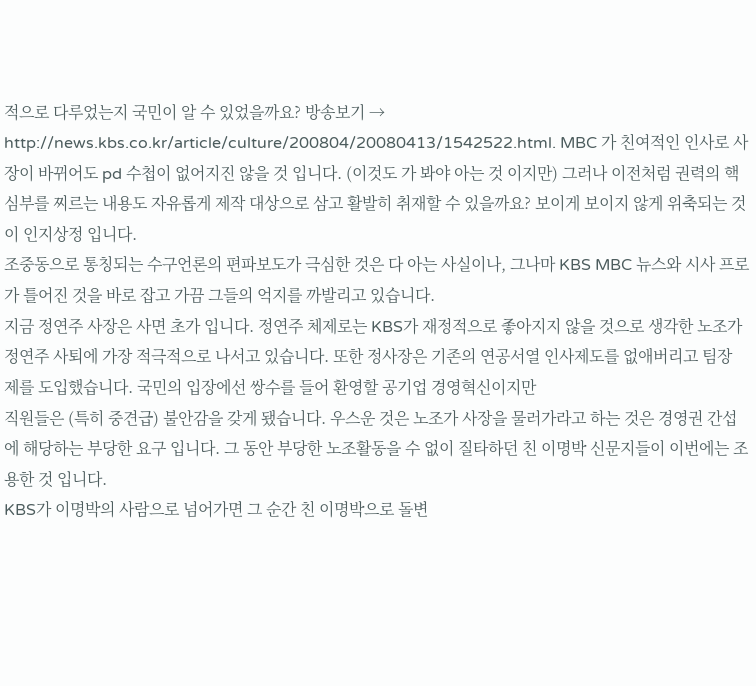적으로 다루었는지 국민이 알 수 있었을까요? 방송보기 → http://news.kbs.co.kr/article/culture/200804/20080413/1542522.html. MBC 가 친여적인 인사로 사장이 바뀌어도 pd 수첩이 없어지진 않을 것 입니다. (이것도 가 봐야 아는 것 이지만) 그러나 이전처럼 권력의 핵심부를 찌르는 내용도 자유롭게 제작 대상으로 삼고 활발히 취재할 수 있을까요? 보이게 보이지 않게 위축되는 것이 인지상정 입니다.
조중동으로 통칭되는 수구언론의 편파보도가 극심한 것은 다 아는 사실이나, 그나마 KBS MBC 뉴스와 시사 프로가 틀어진 것을 바로 잡고 가끔 그들의 억지를 까발리고 있습니다.
지금 정연주 사장은 사면 초가 입니다. 정연주 체제로는 KBS가 재정적으로 좋아지지 않을 것으로 생각한 노조가 정연주 사퇴에 가장 적극적으로 나서고 있습니다. 또한 정사장은 기존의 연공서열 인사제도를 없애버리고 팀장 제를 도입했습니다. 국민의 입장에선 쌍수를 들어 환영할 공기업 경영혁신이지만
직원들은 (특히 중견급) 불안감을 갖게 됐습니다. 우스운 것은 노조가 사장을 물러가라고 하는 것은 경영권 간섭에 해당하는 부당한 요구 입니다. 그 동안 부당한 노조활동을 수 없이 질타하던 친 이명박 신문지들이 이번에는 조용한 것 입니다.
KBS가 이명박의 사람으로 넘어가면 그 순간 친 이명박으로 돌변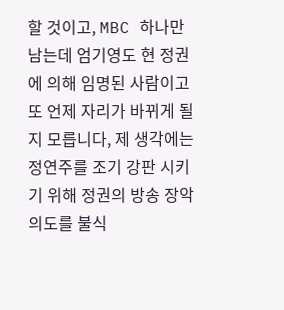할 것이고, MBC 하나만 남는데 엄기영도 현 정권에 의해 임명된 사람이고 또 언제 자리가 바뀌게 될지 모릅니다, 제 생각에는 정연주를 조기 강판 시키기 위해 정권의 방송 장악 의도를 불식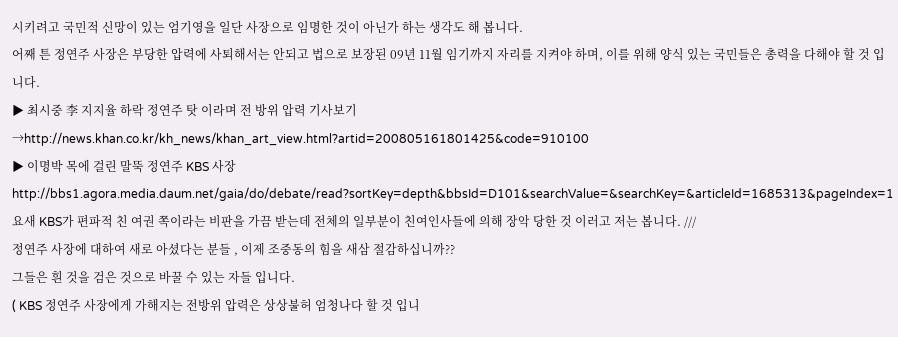시키려고 국민적 신망이 있는 엄기영을 일단 사장으로 임명한 것이 아닌가 하는 생각도 해 봅니다.
어째 튼 정연주 사장은 부당한 압력에 사퇴해서는 안되고 법으로 보장된 09년 11월 임기까지 자리를 지켜야 하며, 이를 위해 양식 있는 국민들은 총력을 다해야 할 것 입니다.
▶ 최시중 李 지지율 하락 정연주 탓 이라며 전 방위 압력 기사보기 →http://news.khan.co.kr/kh_news/khan_art_view.html?artid=200805161801425&code=910100
▶ 이명박 목에 걸린 말뚝 정연주 KBS 사장 http://bbs1.agora.media.daum.net/gaia/do/debate/read?sortKey=depth&bbsId=D101&searchValue=&searchKey=&articleId=1685313&pageIndex=1
요새 KBS가 편파적 친 여권 쪽이라는 비판을 가끔 받는데 전체의 일부분이 친여인사들에 의해 장악 당한 것 이러고 저는 봅니다. ///
정연주 사장에 대하여 새로 아셨다는 분들 , 이제 조중동의 힘을 새삼 절감하십니까??
그들은 흰 것을 검은 것으로 바꿀 수 있는 자들 입니다.
( KBS 정연주 사장에게 가해지는 전방위 압력은 상상불허 엄청나다 할 것 입니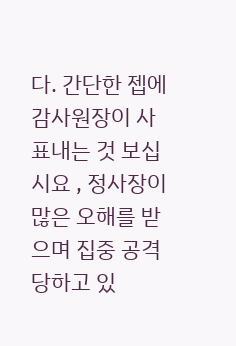다. 간단한 젭에 감사원장이 사표내는 것 보십시요 , 정사장이 많은 오해를 받으며 집중 공격 당하고 있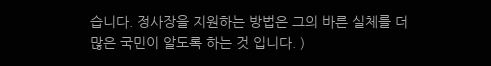습니다. 정사장을 지원하는 방법은 그의 바른 실체를 더 많은 국민이 알도록 하는 것 입니다. )